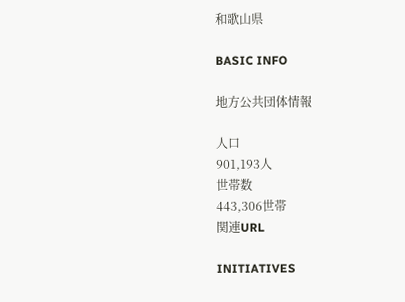和歌山県

BASIC INFO

地方公共団体情報

人口
901,193人
世帯数
443,306世帯
関連URL

INITIATIVES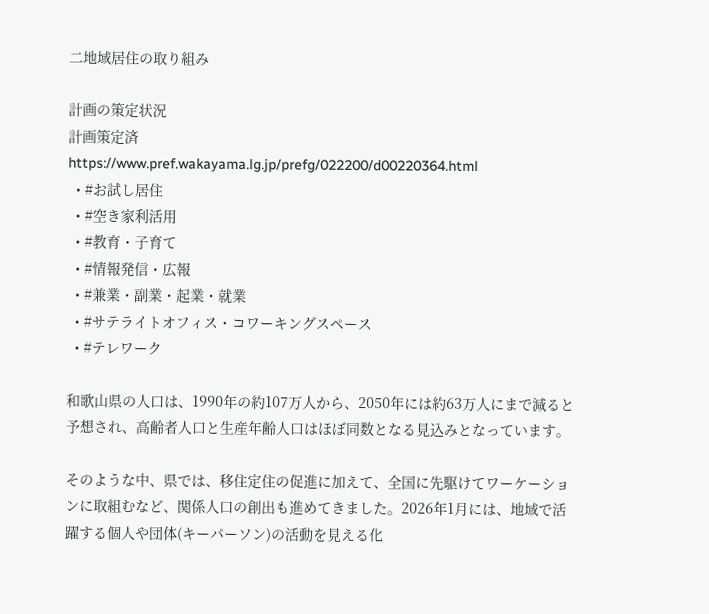二地域居住の取り組み

計画の策定状況
計画策定済
https://www.pref.wakayama.lg.jp/prefg/022200/d00220364.html
  • #お試し居住
  • #空き家利活用
  • #教育・子育て
  • #情報発信・広報
  • #兼業・副業・起業・就業
  • #サテライトオフィス・コワーキングスペース
  • #テレワーク

和歌山県の人口は、1990年の約107万人から、2050年には約63万人にまで減ると予想され、高齢者人口と生産年齢人口はほぼ同数となる見込みとなっています。

そのような中、県では、移住定住の促進に加えて、全国に先駆けてワーケーションに取組むなど、関係人口の創出も進めてきました。2026年1月には、地域で活躍する個人や団体(キーパーソン)の活動を見える化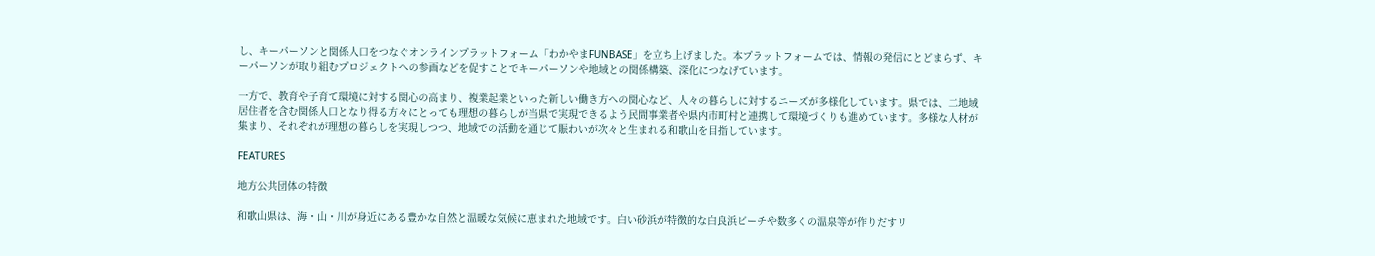し、キーパーソンと関係人口をつなぐオンラインプラットフォーム「わかやまFUNBASE」を立ち上げました。本プラットフォームでは、情報の発信にとどまらず、キーパーソンが取り組むプロジェクトへの参画などを促すことでキーパーソンや地域との関係構築、深化につなげています。

一方で、教育や子育て環境に対する関心の高まり、複業起業といった新しい働き方への関心など、人々の暮らしに対するニーズが多様化しています。県では、二地域居住者を含む関係人口となり得る方々にとっても理想の暮らしが当県で実現できるよう民間事業者や県内市町村と連携して環境づくりも進めています。多様な人材が集まり、それぞれが理想の暮らしを実現しつつ、地域での活動を通じて賑わいが次々と生まれる和歌山を目指しています。

FEATURES

地方公共団体の特徴

和歌山県は、海・山・川が身近にある豊かな自然と温暖な気候に恵まれた地域です。白い砂浜が特徴的な白良浜ビーチや数多くの温泉等が作りだすリ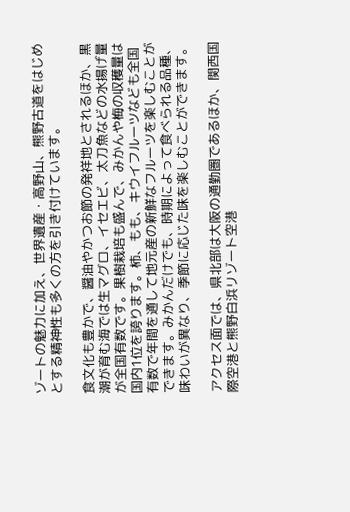ゾートの魅力に加え、世界遺産・高野山、熊野古道をはじめとする精神性も多くの方を引き付けています。

食文化も豊かで、醤油やかつお節の発祥地とされるほか、黒潮が育む海では生マグロ、イセエビ、太刀魚などの水揚げ量が全国有数です。果樹栽培も盛んで、みかんや梅の収穫量は国内1位を誇ります。柿、もも、キウイフルーツなども全国有数で年間を通して地元産の新鮮なフルーツを楽しむことができます。みかんだけでも、時期によって食べられる品種、味わいが異なり、季節に応じた味を楽しむことができます。

アクセス面では、県北部は大阪の通勤圏であるほか、関西国際空港と熊野白浜リゾート空港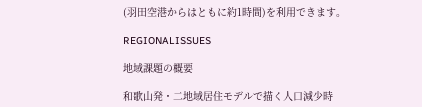(羽田空港からはともに約1時間)を利用できます。

REGIONALISSUES

地域課題の概要

和歌山発・二地域居住モデルで描く人口減少時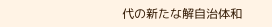代の新たな解自治体和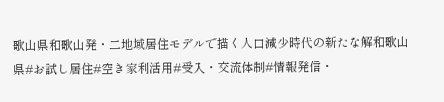歌山県和歌山発・二地域居住モデルで描く人口減少時代の新たな解和歌山県#お試し居住#空き家利活用#受入・交流体制#情報発信・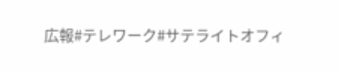広報#テレワーク#サテライトオフィ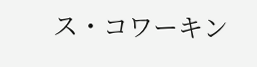ス・コワーキン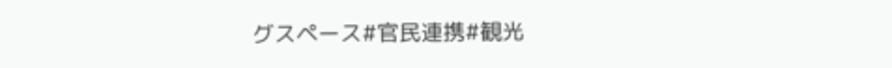グスペース#官民連携#観光